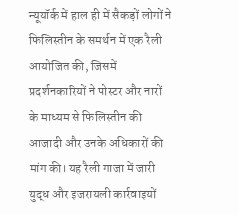न्यूयॉर्क में हाल ही में सैकड़ों लोगों ने फिलिस्तीन के समर्थन में एक रैली आयोजित की, जिसमें प्रदर्शनकारियों ने पोस्टर और नारों के माध्यम से फिलिस्तीन की आजादी और उनके अधिकारों की मांग की। यह रैली गाजा में जारी युद्ध और इजरायली कार्रवाइयों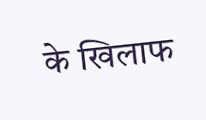के खिलाफ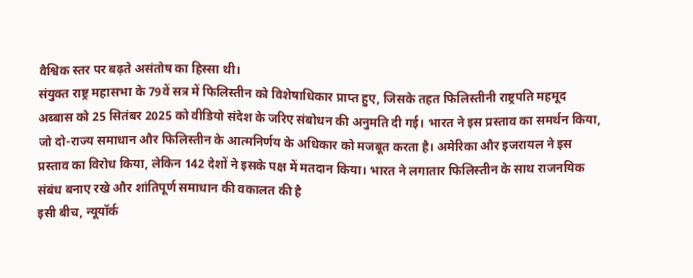वैश्विक स्तर पर बढ़ते असंतोष का हिस्सा थी।
संयुक्त राष्ट्र महासभा के 79वें सत्र में फिलिस्तीन को विशेषाधिकार प्राप्त हुए, जिसके तहत फिलिस्तीनी राष्ट्रपति महमूद अब्बास को 25 सितंबर 2025 को वीडियो संदेश के जरिए संबोधन की अनुमति दी गई। भारत ने इस प्रस्ताव का समर्थन किया, जो दो-राज्य समाधान और फिलिस्तीन के आत्मनिर्णय के अधिकार को मजबूत करता है। अमेरिका और इजरायल ने इस प्रस्ताव का विरोध किया, लेकिन 142 देशों ने इसके पक्ष में मतदान किया। भारत ने लगातार फिलिस्तीन के साथ राजनयिक संबंध बनाए रखे और शांतिपूर्ण समाधान की वकालत की है
इसी बीच, न्यूयॉर्क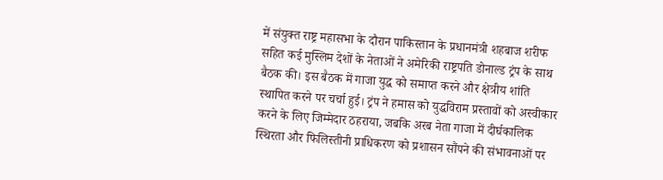में संयुक्त राष्ट्र महासभा के दौरान पाकिस्तान के प्रधानमंत्री शहबाज शरीफ सहित कई मुस्लिम देशों के नेताओं ने अमेरिकी राष्ट्रपति डोनाल्ड ट्रंप के साथ बैठक की। इस बैठक में गाजा युद्ध को समाप्त करने और क्षेत्रीय शांति स्थापित करने पर चर्चा हुई। ट्रंप ने हमास को युद्धविराम प्रस्तावों को अस्वीकार करने के लिए जिम्मेदार ठहराया, जबकि अरब नेता गाजा में दीर्घकालिक स्थिरता और फिलिस्तीनी प्राधिकरण को प्रशासन सौंपने की संभावनाओं पर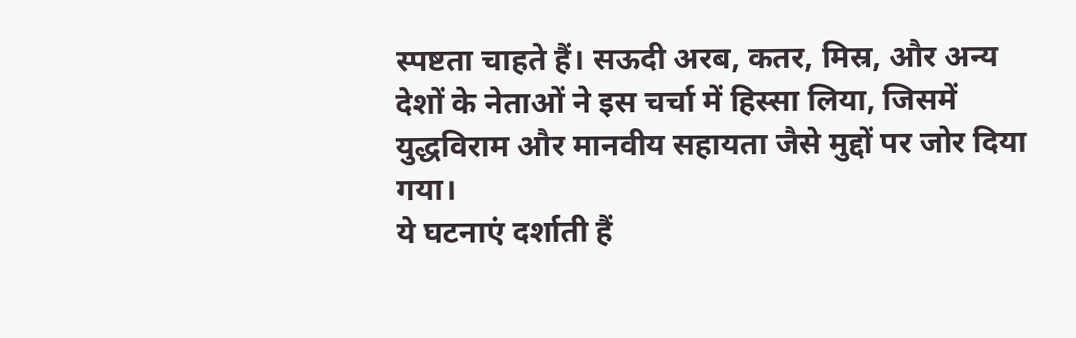स्पष्टता चाहते हैं। सऊदी अरब, कतर, मिस्र, और अन्य देशों के नेताओं ने इस चर्चा में हिस्सा लिया, जिसमें युद्धविराम और मानवीय सहायता जैसे मुद्दों पर जोर दिया गया।
ये घटनाएं दर्शाती हैं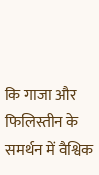कि गाजा और फिलिस्तीन के समर्थन में वैश्विक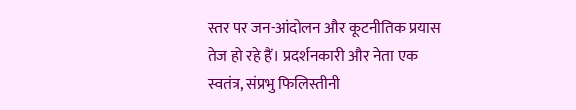स्तर पर जन-आंदोलन और कूटनीतिक प्रयास तेज हो रहे हैं। प्रदर्शनकारी और नेता एक स्वतंत्र, संप्रभु फिलिस्तीनी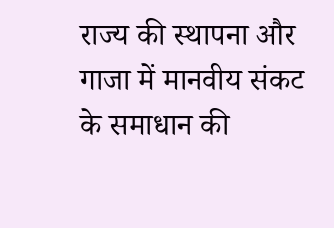राज्य की स्थापना और गाजा में मानवीय संकट के समाधान की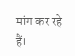मांग कर रहे हैं।